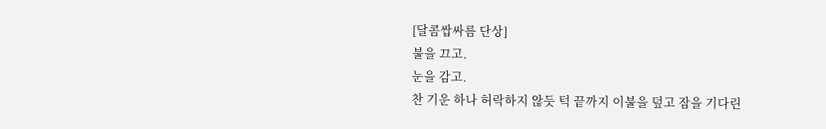[달콤쌉싸름 단상]
불을 끄고.
눈을 감고.
찬 기운 하나 허락하지 않듯 턱 끝까지 이불을 덮고 잠을 기다린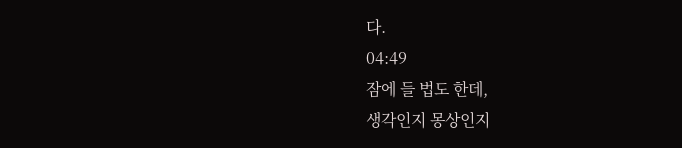다.
04:49
잠에 들 법도 한데,
생각인지 몽상인지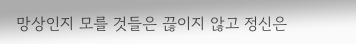망상인지 모를 것들은 끊이지 않고 정신은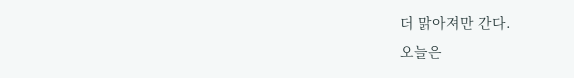더 맑아져만 간다.
오늘은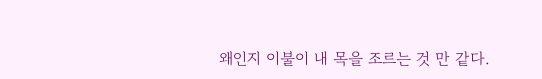왜인지 이불이 내 목을 조르는 것 만 같다.